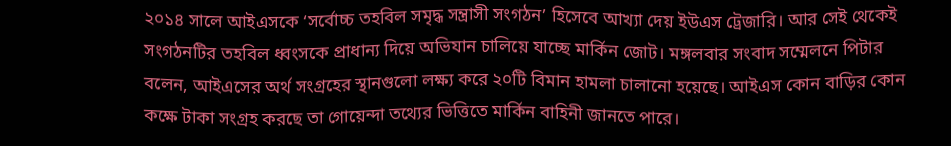২০১৪ সালে আইএসকে ‘সর্বোচ্চ তহবিল সমৃদ্ধ সন্ত্রাসী সংগঠন’ হিসেবে আখ্যা দেয় ইউএস ট্রেজারি। আর সেই থেকেই সংগঠনটির তহবিল ধ্বংসকে প্রাধান্য দিয়ে অভিযান চালিয়ে যাচ্ছে মার্কিন জোট। মঙ্গলবার সংবাদ সম্মেলনে পিটার বলেন, আইএসের অর্থ সংগ্রহের স্থানগুলো লক্ষ্য করে ২০টি বিমান হামলা চালানো হয়েছে। আইএস কোন বাড়ির কোন কক্ষে টাকা সংগ্রহ করছে তা গোয়েন্দা তথ্যের ভিত্তিতে মার্কিন বাহিনী জানতে পারে।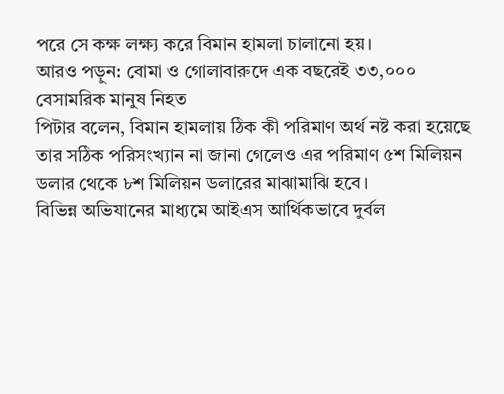পরে সে কক্ষ লক্ষ্য করে বিমান হামলা চালানো হয়।
আরও পড়ুন: বোমা ও গোলাবারুদে এক বছরেই ৩৩,০০০ বেসামরিক মানুষ নিহত
পিটার বলেন, বিমান হামলায় ঠিক কী পরিমাণ অর্থ নষ্ট করা হয়েছে তার সঠিক পরিসংখ্যান না জানা গেলেও এর পরিমাণ ৫শ মিলিয়ন ডলার থেকে ৮শ মিলিয়ন ডলারের মাঝামাঝি হবে।
বিভিন্ন অভিযানের মাধ্যমে আইএস আর্থিকভাবে দুর্বল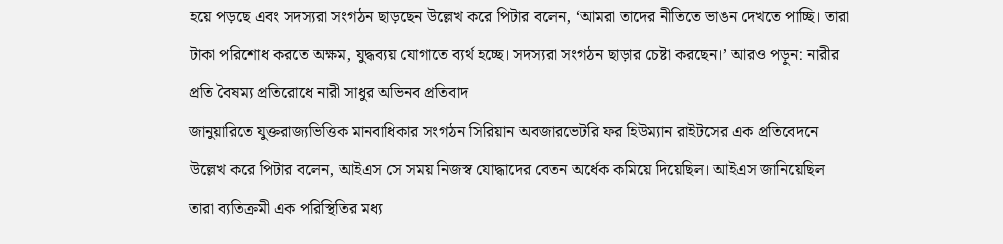হয়ে পড়ছে এবং সদস্যরা সংগঠন ছাড়ছেন উল্লেখ করে পিটার বলেন, ‘আমরা তাদের নীতিতে ভাঙন দেখতে পাচ্ছি। তারা টাকা পরিশোধ করতে অক্ষম, যুদ্ধব্যয় যোগাতে ব্যর্থ হচ্ছে। সদস্যরা সংগঠন ছাড়ার চেষ্টা করছেন।’ আরও পড়ুন: নারীর প্রতি বৈষম্য প্রতিরোধে নারী সাধুর অভিনব প্রতিবাদ
জানুয়ারিতে যুক্তরাজ্যভিত্তিক মানবাধিকার সংগঠন সিরিয়ান অবজারভেটরি ফর হিউম্যান রাইটসের এক প্রতিবেদনে উল্লেখ করে পিটার বলেন, আইএস সে সময় নিজস্ব যোদ্ধাদের বেতন অর্ধেক কমিয়ে দিয়েছিল। আইএস জানিয়েছিল তারা ব্যতিক্রমী এক পরিস্থিতির মধ্য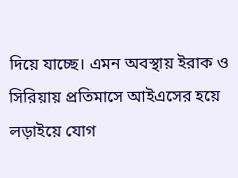দিয়ে যাচ্ছে। এমন অবস্থায় ইরাক ও সিরিয়ায় প্রতিমাসে আইএসের হয়ে লড়াইয়ে যোগ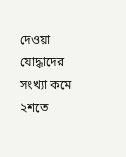দেওয়া যোদ্ধাদের সংখ্যা কমে ২শতে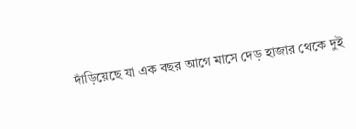দাঁড়িয়েছে যা এক বছর আগে মাসে দেড় হাজার থেকে দুই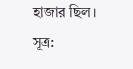হাজার ছিল। সূত্র: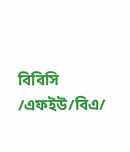বিবিসি
/এফইউ/বিএ/